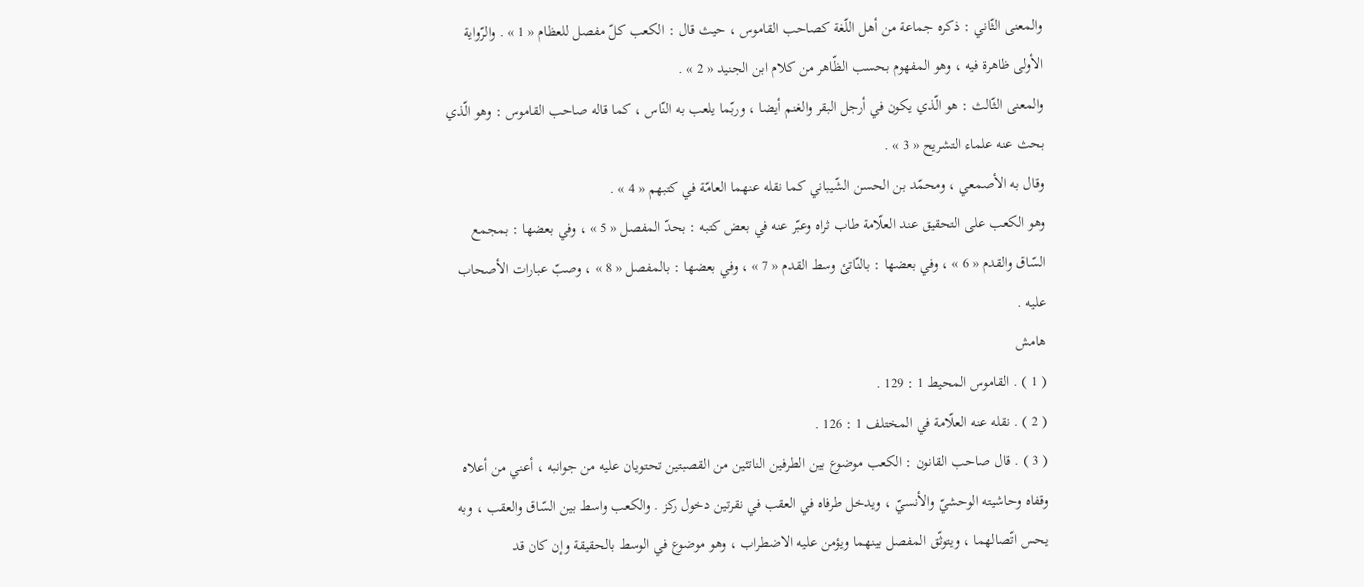والمعنى الثّاني : ذكره جماعة من أهل اللّغة كصاحب القاموس ، حيث قال : الكعب كلّ مفصل للعظام « 1 » . والرّواية الأولى ظاهرة فيه ، وهو المفهوم بحسب الظّاهر من كلام ابن الجنيد « 2 » .
والمعنى الثّالث : هو الّذي يكون في أرجل البقر والغنم أيضا ، وربّما يلعب به النّاس ، كما قاله صاحب القاموس : وهو الّذي بحث عنه علماء التشريح « 3 » .
وقال به الأصمعي ، ومحمّد بن الحسن الشّيباني كما نقله عنهما العامّة في كتبهم « 4 » .
وهو الكعب على التحقيق عند العلّامة طاب ثراه وعبّر عنه في بعض كتبه : بحدّ المفصل « 5 » ، وفي بعضها : بمجمع السّاق والقدم « 6 » ، وفي بعضها : بالنّاتئ وسط القدم « 7 » ، وفي بعضها : بالمفصل « 8 » ، وصبّ عبارات الأصحاب عليه .
هامش
( 1 ) . القاموس المحيط 1 : 129 .
( 2 ) . نقله عنه العلّامة في المختلف 1 : 126 .
( 3 ) . قال صاحب القانون : الكعب موضوع بين الطرفين الناتئين من القصبتين تحتويان عليه من جوانبه ، أعني من أعلاه وقفاه وحاشيته الوحشيّ والأنسيّ ، ويدخل طرفاه في العقب في نقرتين دخول ركز . والكعب واسط بين السّاق والعقب ، وبه يحس اتّصالهما ، ويتوثّق المفصل بينهما ويؤمن عليه الاضطراب ، وهو موضوع في الوسط بالحقيقة وإن كان قد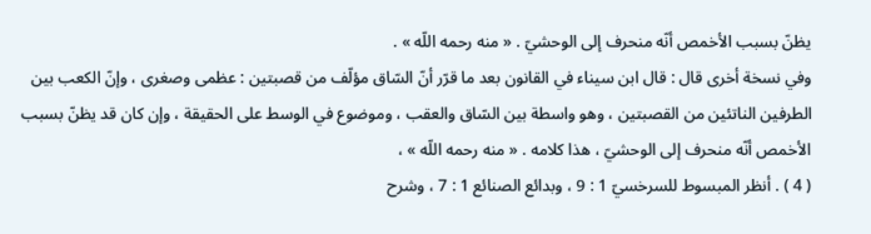يظنّ بسبب الأخمص أنّه منحرف إلى الوحشيّ . « منه رحمه اللّه » .
وفي نسخة أخرى قال : قال ابن سيناء في القانون بعد ما قرّر أنّ السّاق مؤلّف من قصبتين : عظمى وصغرى ، وإنّ الكعب بين الطرفين الناتئين من القصبتين ، وهو واسطة بين السّاق والعقب ، وموضوع في الوسط على الحقيقة ، وإن كان قد يظنّ بسبب الأخمص أنّه منحرف إلى الوحشيّ ، هذا كلامه . « منه رحمه اللّه » ،
( 4 ) . أنظر المبسوط للسرخسيّ 1 : 9 ، وبدائع الصنائع 1 : 7 ، وشرح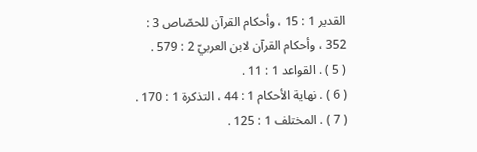القدير 1 : 15 ، وأحكام القرآن للحصّاص 3 :
352 ، وأحكام القرآن لابن العربيّ 2 : 579 .
( 5 ) . القواعد 1 : 11 .
( 6 ) . نهاية الأحكام 1 : 44 ، التذكرة 1 : 170 .
( 7 ) . المختلف 1 : 125 .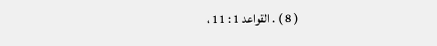( 8 ) . القواعد 1 : 11 ،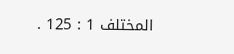المختلف 1 : 125 .